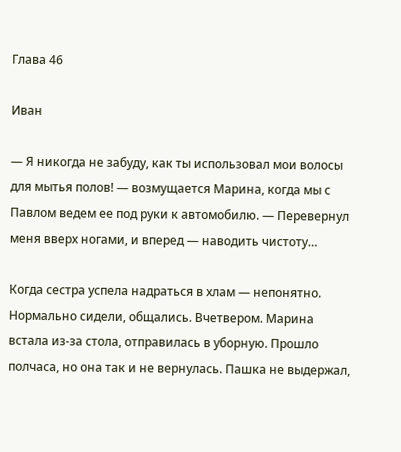Глава 46

Иван

— Я никогда не забуду, как ты использовал мои волосы для мытья полов! — возмущается Марина, когда мы с Павлом ведем ее под руки к автомобилю. — Перевернул меня вверх ногами, и вперед — наводить чистоту…

Когда сестра успела надраться в хлам — непонятно. Нормально сидели, общались. Вчетвером. Марина встала из-за стола, отправилась в уборную. Прошло полчаса, но она так и не вернулась. Пашка не выдержал,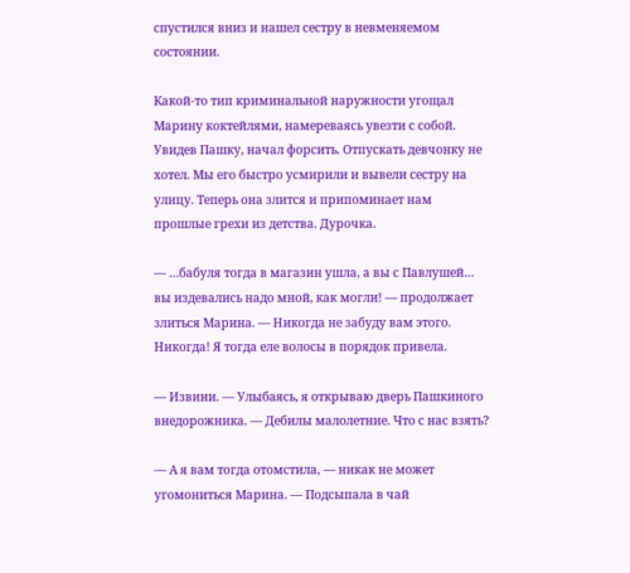спустился вниз и нашел сестру в невменяемом состоянии.

Какой-то тип криминальной наружности угощал Марину коктейлями, намереваясь увезти с собой. Увидев Пашку, начал форсить. Отпускать девчонку не хотел. Мы его быстро усмирили и вывели сестру на улицу. Теперь она злится и припоминает нам прошлые грехи из детства. Дурочка.

— …бабуля тогда в магазин ушла, а вы с Павлушей… вы издевались надо мной, как могли! — продолжает злиться Марина. — Никогда не забуду вам этого. Никогда! Я тогда еле волосы в порядок привела.

— Извини. — Улыбаясь, я открываю дверь Пашкиного внедорожника. — Дебилы малолетние. Что с нас взять?

— А я вам тогда отомстила, — никак не может угомониться Марина. — Подсыпала в чай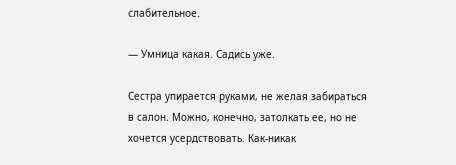слабительное.

— Умница какая. Садись уже.

Сестра упирается руками, не желая забираться в салон. Можно, конечно, затолкать ее, но не хочется усердствовать. Как-никак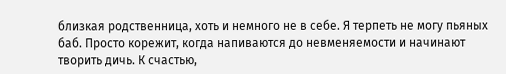близкая родственница, хоть и немного не в себе. Я терпеть не могу пьяных баб. Просто корежит, когда напиваются до невменяемости и начинают творить дичь. К счастью,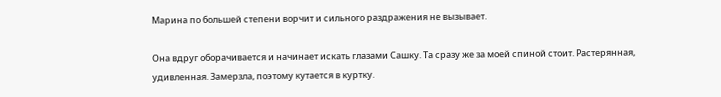Марина по большей степени ворчит и сильного раздражения не вызывает.

Она вдруг оборачивается и начинает искать глазами Сашку. Та сразу же за моей спиной стоит. Растерянная, удивленная. Замерзла, поэтому кутается в куртку.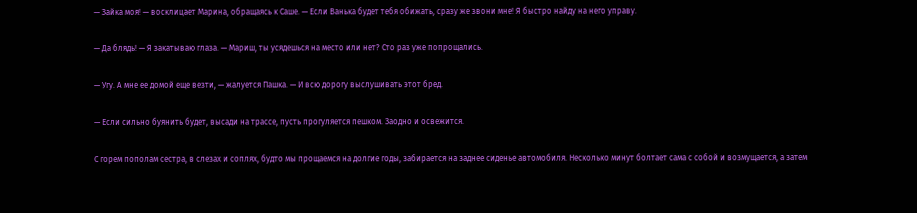— Зайка моя! — восклицает Марина, обращаясь к Саше. — Если Ванька будет тебя обижать, сразу же звони мне! Я быстро найду на него управу.

— Да блядь! — Я закатываю глаза. — Мариш, ты усядешься на место или нет? Сто раз уже попрощались.

— Угу. А мне ее домой еще везти, — жалуется Пашка. — И всю дорогу выслушивать этот бред.

— Если сильно буянить будет, высади на трассе, пусть прогуляется пешком. Заодно и освежится.

С горем пополам сестра, в слезах и соплях, будто мы прощаемся на долгие годы, забирается на заднее сиденье автомобиля. Несколько минут болтает сама с собой и возмущается, а затем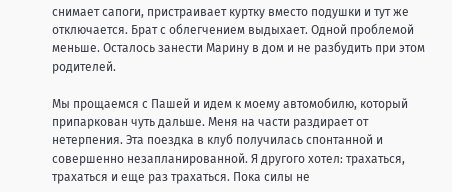снимает сапоги, пристраивает куртку вместо подушки и тут же отключается. Брат с облегчением выдыхает. Одной проблемой меньше. Осталось занести Марину в дом и не разбудить при этом родителей.

Мы прощаемся с Пашей и идем к моему автомобилю, который припаркован чуть дальше. Меня на части раздирает от нетерпения. Эта поездка в клуб получилась спонтанной и совершенно незапланированной. Я другого хотел: трахаться, трахаться и еще раз трахаться. Пока силы не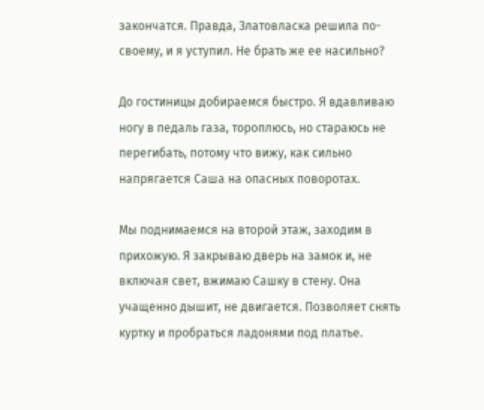закончатся. Правда, Златовласка решила по-своему, и я уступил. Не брать же ее насильно?

До гостиницы добираемся быстро. Я вдавливаю ногу в педаль газа, тороплюсь, но стараюсь не перегибать, потому что вижу, как сильно напрягается Саша на опасных поворотах.

Мы поднимаемся на второй этаж, заходим в прихожую. Я закрываю дверь на замок и, не включая свет, вжимаю Сашку в стену. Она учащенно дышит, не двигается. Позволяет снять куртку и пробраться ладонями под платье.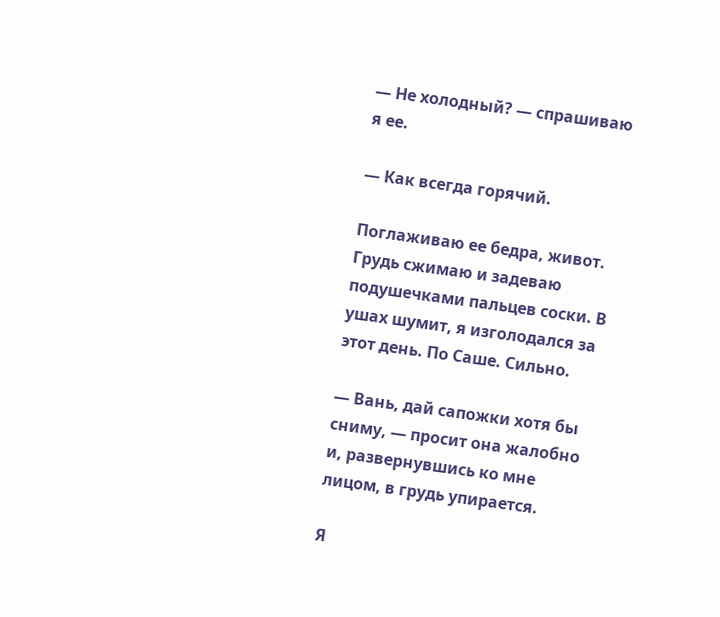— Не холодный? — спрашиваю я ее.

— Как всегда горячий.

Поглаживаю ее бедра, живот. Грудь сжимаю и задеваю подушечками пальцев соски. В ушах шумит, я изголодался за этот день. По Саше. Сильно.

— Вань, дай сапожки хотя бы сниму, — просит она жалобно и, развернувшись ко мне лицом, в грудь упирается.

Я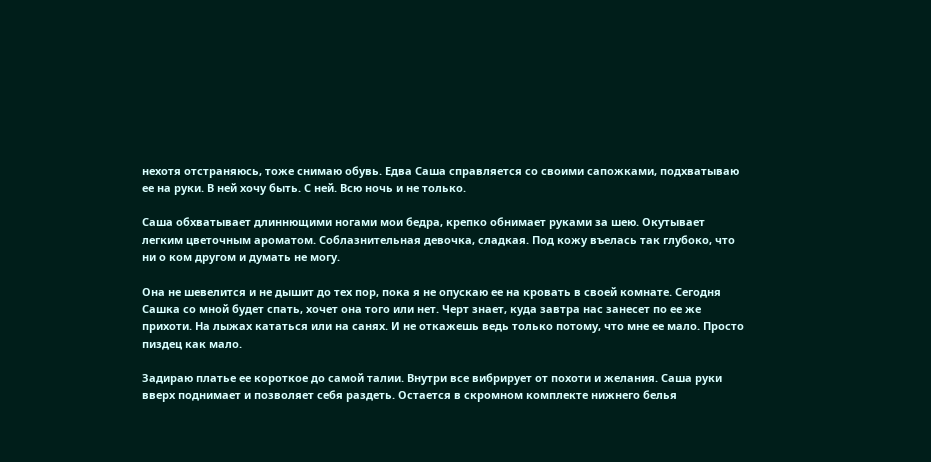нехотя отстраняюсь, тоже снимаю обувь. Едва Саша справляется со своими сапожками, подхватываю ее на руки. В ней хочу быть. С ней. Всю ночь и не только.

Саша обхватывает длиннющими ногами мои бедра, крепко обнимает руками за шею. Окутывает легким цветочным ароматом. Соблазнительная девочка, сладкая. Под кожу въелась так глубоко, что ни о ком другом и думать не могу.

Она не шевелится и не дышит до тех пор, пока я не опускаю ее на кровать в своей комнате. Сегодня Сашка со мной будет спать, хочет она того или нет. Черт знает, куда завтра нас занесет по ее же прихоти. На лыжах кататься или на санях. И не откажешь ведь только потому, что мне ее мало. Просто пиздец как мало.

Задираю платье ее короткое до самой талии. Внутри все вибрирует от похоти и желания. Саша руки вверх поднимает и позволяет себя раздеть. Остается в скромном комплекте нижнего белья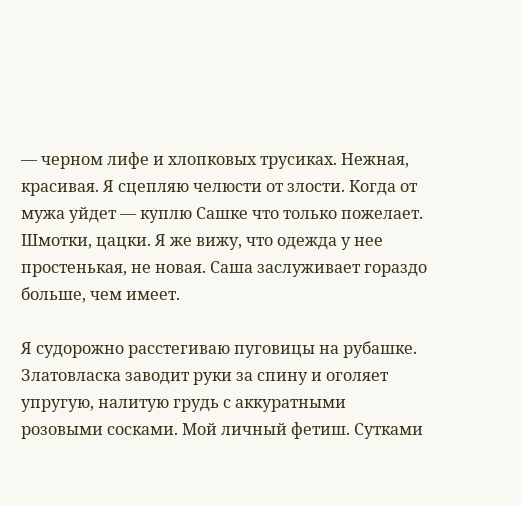— черном лифе и хлопковых трусиках. Нежная, красивая. Я сцепляю челюсти от злости. Когда от мужа уйдет — куплю Сашке что только пожелает. Шмотки, цацки. Я же вижу, что одежда у нее простенькая, не новая. Саша заслуживает гораздо больше, чем имеет.

Я судорожно расстегиваю пуговицы на рубашке. Златовласка заводит руки за спину и оголяет упругую, налитую грудь с аккуратными розовыми сосками. Мой личный фетиш. Сутками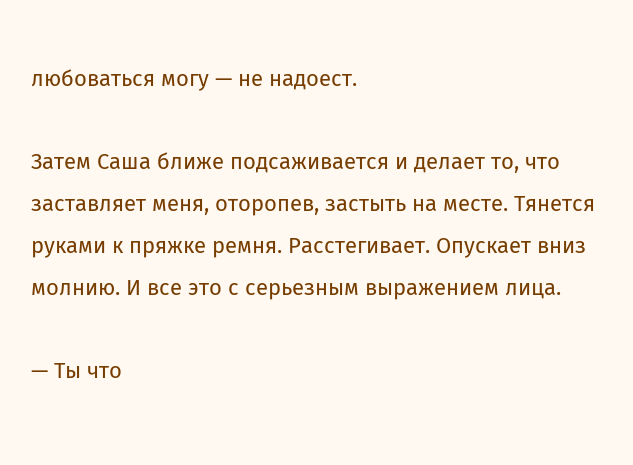любоваться могу — не надоест.

Затем Саша ближе подсаживается и делает то, что заставляет меня, оторопев, застыть на месте. Тянется руками к пряжке ремня. Расстегивает. Опускает вниз молнию. И все это с серьезным выражением лица.

— Ты что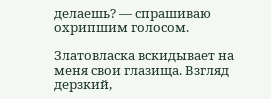делаешь? — спрашиваю охрипшим голосом.

Златовласка вскидывает на меня свои глазища. Взгляд дерзкий,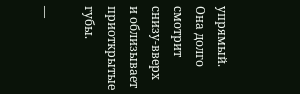упрямый. Она долго смотрит снизу-вверх и облизывает приоткрытые губы.

—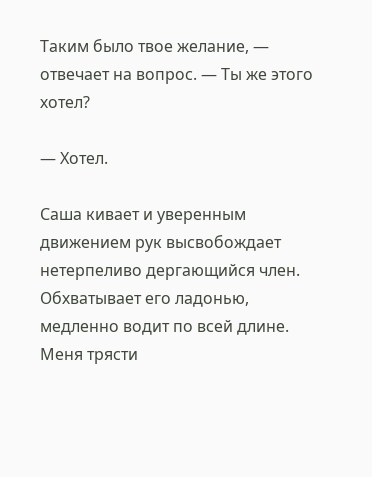Таким было твое желание, — отвечает на вопрос. — Ты же этого хотел?

— Хотел.

Саша кивает и уверенным движением рук высвобождает нетерпеливо дергающийся член. Обхватывает его ладонью, медленно водит по всей длине. Меня трясти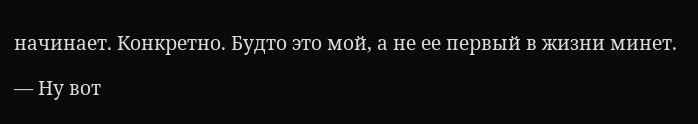начинает. Конкретно. Будто это мой, а не ее первый в жизни минет.

— Ну вот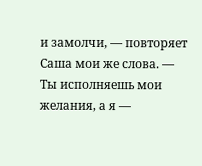и замолчи, — повторяет Саша мои же слова. — Ты исполняешь мои желания, а я —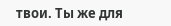твои. Ты же для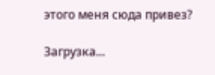этого меня сюда привез?

Загрузка...